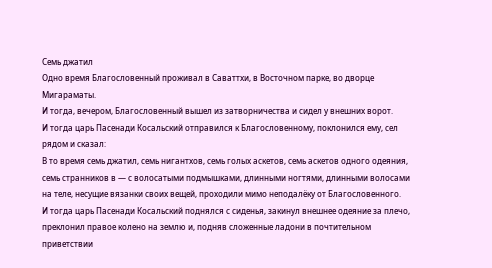Семь джатил
Одно время Благословенный проживал в Саваттхи, в Восточном парке, во дворце Мигараматы.
И тогда, вечером, Благословенный вышел из затворничества и сидел у внешних ворот.
И тогда царь Пасенади Косальский отправился к Благословенному, поклонился ему, сел рядом и сказал:
В то время семь джатил, семь нигантхов, семь голых аскетов, семь аскетов одного одеяния, семь странников в — с волосатыми подмышками, длинными ногтями, длинными волосами на теле, несущие вязанки своих вещей, проходили мимо неподалёку от Благословенного.
И тогда царь Пасенади Косальский поднялся с сиденья, закинул внешнее одеяние за плечо, преклонил правое колено на землю и, подняв сложенные ладони в почтительном приветствии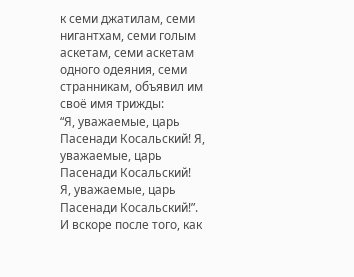к семи джатилам, семи нигантхам, семи голым аскетам, семи аскетам одного одеяния, семи странникам, объявил им своё имя трижды:
“Я, уважаемые, царь Пасенади Косальский! Я, уважаемые, царь Пасенади Косальский!
Я, уважаемые, царь Пасенади Косальский!”.
И вскоре после того, как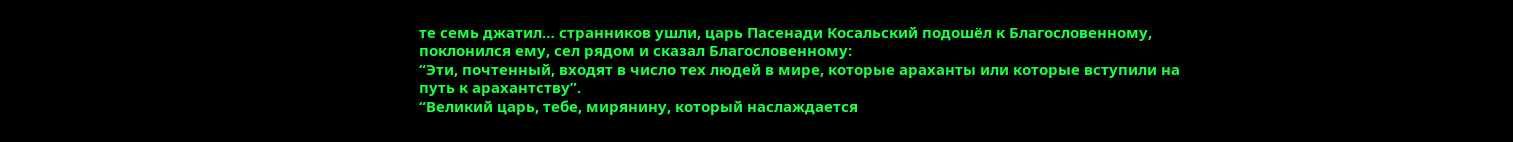те семь джатил… странников ушли, царь Пасенади Косальский подошёл к Благословенному, поклонился ему, сел рядом и сказал Благословенному:
“Эти, почтенный, входят в число тех людей в мире, которые араханты или которые вступили на путь к арахантству”.
“Великий царь, тебе, мирянину, который наслаждается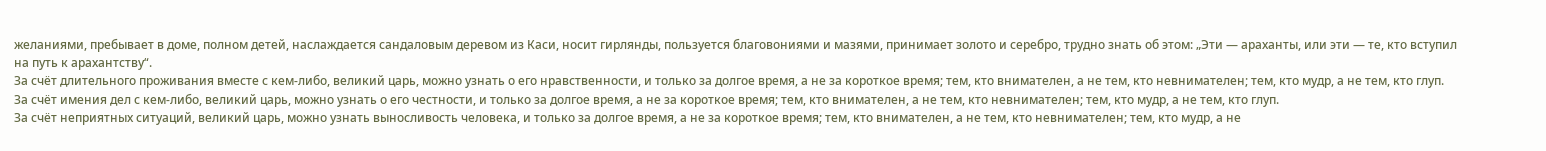желаниями, пребывает в доме, полном детей, наслаждается сандаловым деревом из Каси, носит гирлянды, пользуется благовониями и мазями, принимает золото и серебро, трудно знать об этом: „Эти — араханты, или эти — те, кто вступил на путь к арахантству“.
За счёт длительного проживания вместе с кем-либо, великий царь, можно узнать о его нравственности, и только за долгое время, а не за короткое время; тем, кто внимателен, а не тем, кто невнимателен; тем, кто мудр, а не тем, кто глуп.
За счёт имения дел с кем-либо, великий царь, можно узнать о его честности, и только за долгое время, а не за короткое время; тем, кто внимателен, а не тем, кто невнимателен; тем, кто мудр, а не тем, кто глуп.
За счёт неприятных ситуаций, великий царь, можно узнать выносливость человека, и только за долгое время, а не за короткое время; тем, кто внимателен, а не тем, кто невнимателен; тем, кто мудр, а не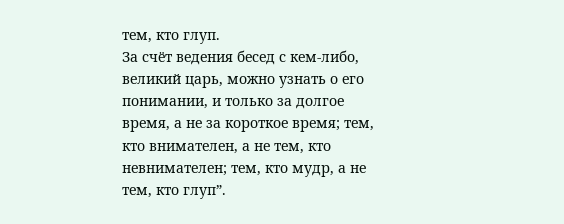тем, кто глуп.
За счёт ведения бесед с кем-либо, великий царь, можно узнать о его понимании, и только за долгое время, а не за короткое время; тем, кто внимателен, а не тем, кто невнимателен; тем, кто мудр, а не тем, кто глуп”.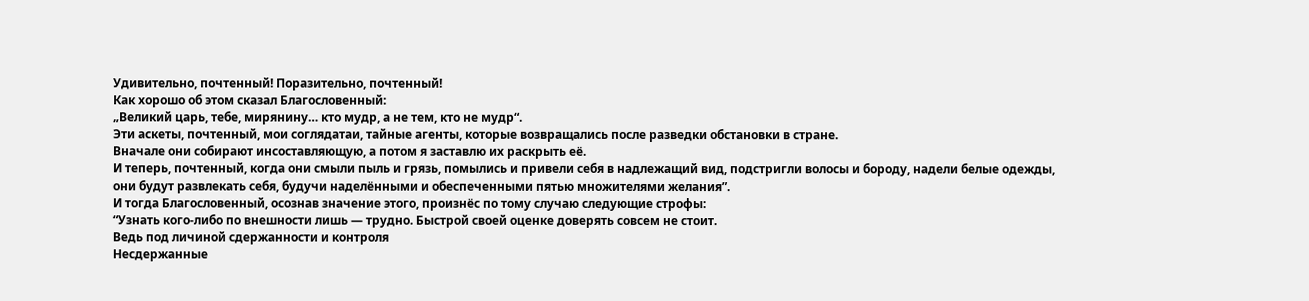Удивительно, почтенный! Поразительно, почтенный!
Как хорошо об этом сказал Благословенный:
„Великий царь, тебе, мирянину… кто мудр, а не тем, кто не мудр“.
Эти аскеты, почтенный, мои соглядатаи, тайные агенты, которые возвращались после разведки обстановки в стране.
Вначале они собирают инсоставляющую, а потом я заставлю их раскрыть её.
И теперь, почтенный, когда они смыли пыль и грязь, помылись и привели себя в надлежащий вид, подстригли волосы и бороду, надели белые одежды, они будут развлекать себя, будучи наделёнными и обеспеченными пятью множителями желания”.
И тогда Благословенный, осознав значение этого, произнёс по тому случаю следующие строфы:
“Узнать кого-либо по внешности лишь — трудно. Быстрой своей оценке доверять совсем не стоит.
Ведь под личиной сдержанности и контроля
Несдержанные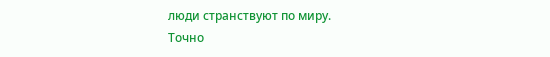люди странствуют по миру.
Точно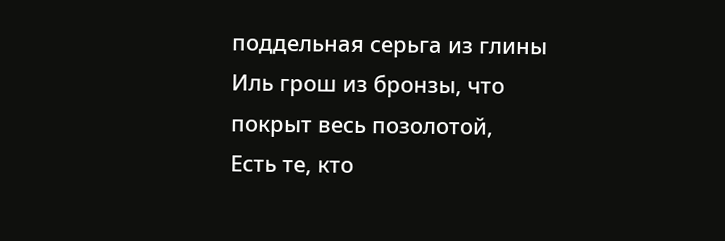поддельная серьга из глины
Иль грош из бронзы, что покрыт весь позолотой,
Есть те, кто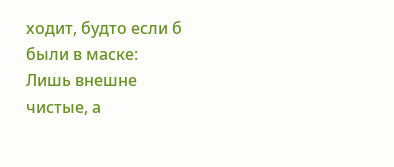ходит, будто если б были в маске:
Лишь внешне чистые, а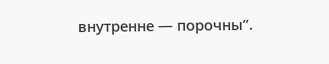внутренне — порочны”.